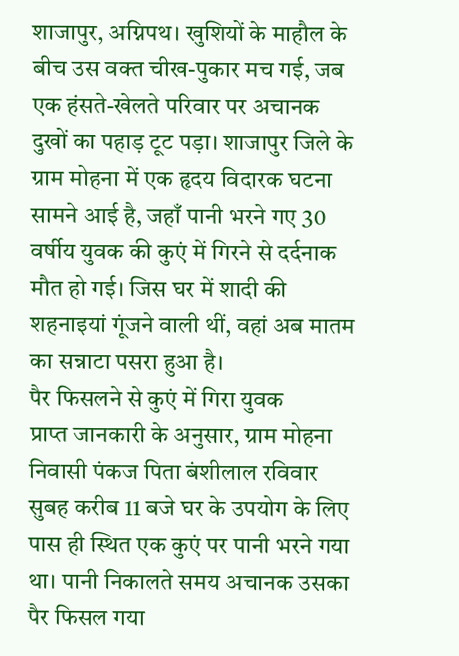शाजापुर, अग्निपथ। खुशियों के माहौल के बीच उस वक्त चीख-पुकार मच गई, जब एक हंसते-खेलते परिवार पर अचानक दुखों का पहाड़ टूट पड़ा। शाजापुर जिले के ग्राम मोहना में एक हृदय विदारक घटना सामने आई है, जहाँ पानी भरने गए 30 वर्षीय युवक की कुएं में गिरने से दर्दनाक मौत हो गई। जिस घर में शादी की शहनाइयां गूंजने वाली थीं, वहां अब मातम का सन्नाटा पसरा हुआ है।
पैर फिसलने से कुएं में गिरा युवक
प्राप्त जानकारी के अनुसार, ग्राम मोहना निवासी पंकज पिता बंशीलाल रविवार सुबह करीब 11 बजे घर के उपयोग के लिए पास ही स्थित एक कुएं पर पानी भरने गया था। पानी निकालते समय अचानक उसका पैर फिसल गया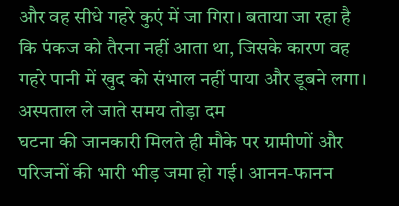और वह सीधे गहरे कुएं में जा गिरा। बताया जा रहा है कि पंकज को तैरना नहीं आता था, जिसके कारण वह गहरे पानी में खुद को संभाल नहीं पाया और डूबने लगा।
अस्पताल ले जाते समय तोड़ा दम
घटना की जानकारी मिलते ही मौके पर ग्रामीणों और परिजनों की भारी भीड़ जमा हो गई। आनन-फानन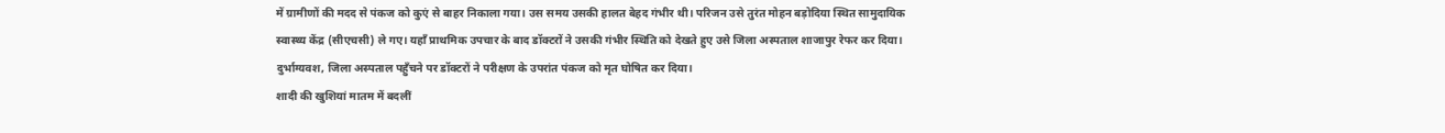में ग्रामीणों की मदद से पंकज को कुएं से बाहर निकाला गया। उस समय उसकी हालत बेहद गंभीर थी। परिजन उसे तुरंत मोहन बड़ोदिया स्थित सामुदायिक स्वास्थ्य केंद्र (सीएचसी) ले गए। यहाँ प्राथमिक उपचार के बाद डॉक्टरों ने उसकी गंभीर स्थिति को देखते हुए उसे जिला अस्पताल शाजापुर रेफर कर दिया। दुर्भाग्यवश, जिला अस्पताल पहुँचने पर डॉक्टरों ने परीक्षण के उपरांत पंकज को मृत घोषित कर दिया।
शादी की खुशियां मातम में बदलीं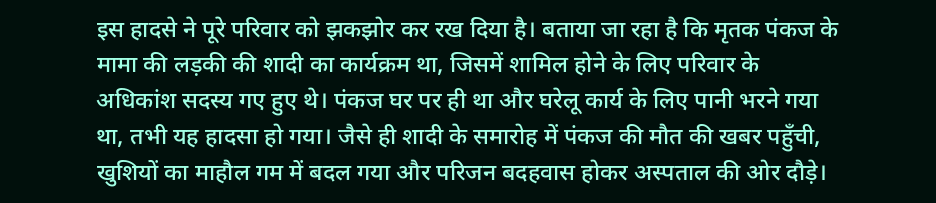इस हादसे ने पूरे परिवार को झकझोर कर रख दिया है। बताया जा रहा है कि मृतक पंकज के मामा की लड़की की शादी का कार्यक्रम था, जिसमें शामिल होने के लिए परिवार के अधिकांश सदस्य गए हुए थे। पंकज घर पर ही था और घरेलू कार्य के लिए पानी भरने गया था, तभी यह हादसा हो गया। जैसे ही शादी के समारोह में पंकज की मौत की खबर पहुँची, खुशियों का माहौल गम में बदल गया और परिजन बदहवास होकर अस्पताल की ओर दौड़े।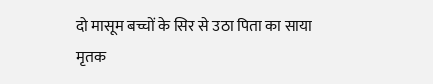दो मासूम बच्चों के सिर से उठा पिता का साया
मृतक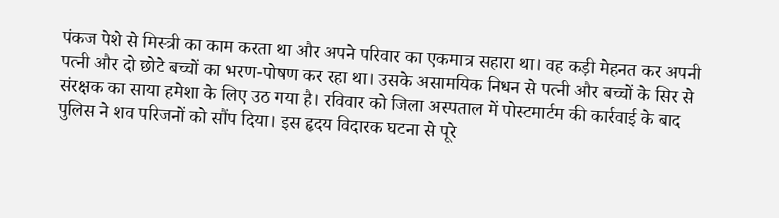पंकज पेशे से मिस्त्री का काम करता था और अपने परिवार का एकमात्र सहारा था। वह कड़ी मेहनत कर अपनी पत्नी और दो छोटे बच्चों का भरण-पोषण कर रहा था। उसके असामयिक निधन से पत्नी और बच्चों के सिर से संरक्षक का साया हमेशा के लिए उठ गया है। रविवार को जिला अस्पताल में पोस्टमार्टम की कार्रवाई के बाद पुलिस ने शव परिजनों को सौंप दिया। इस हृदय विदारक घटना से पूरे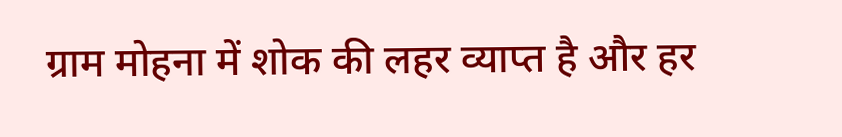ग्राम मोहना में शोक की लहर व्याप्त है और हर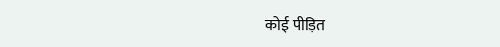कोई पीड़ित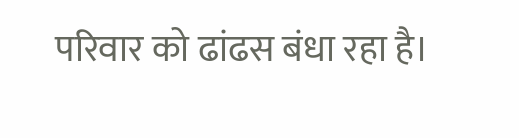परिवार को ढांढस बंधा रहा है।